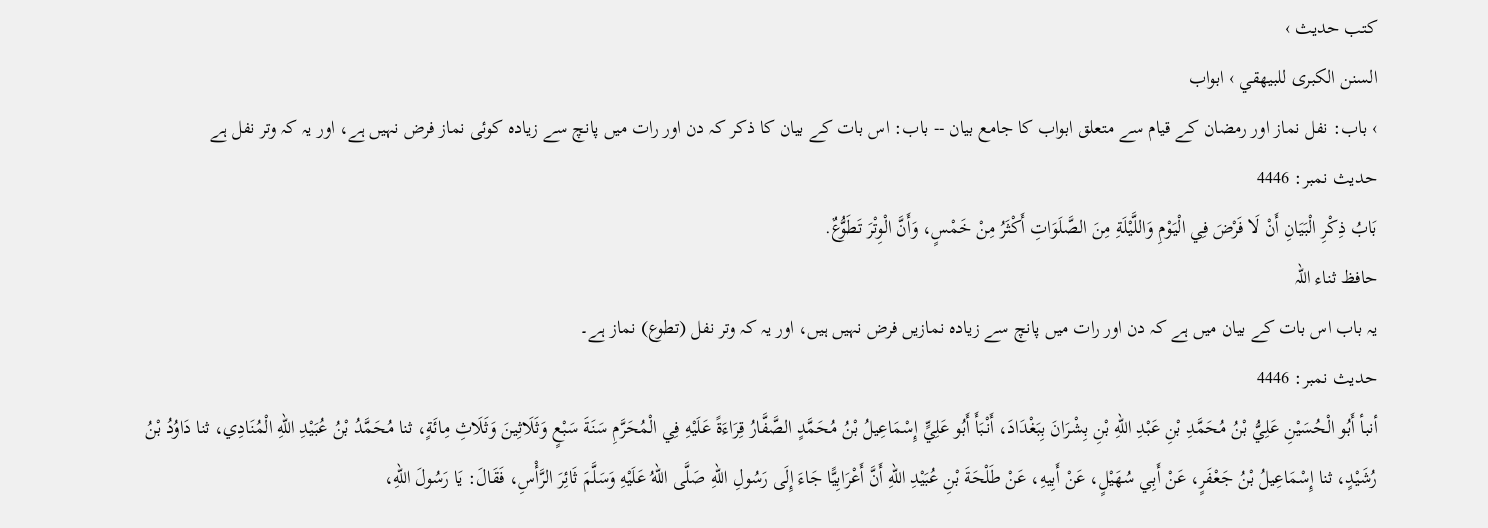کتب حدیث ›
السنن الكبرى للبيهقي › ابواب
› باب: نفل نماز اور رمضان کے قیام سے متعلق ابواب کا جامع بیان -- باب: اس بات کے بیان کا ذکر کہ دن اور رات میں پانچ سے زیادہ کوئی نماز فرض نہیں ہے، اور یہ کہ وتر نفل ہے
حدیث نمبر: 4446
بَابُ ذِكْرِ الْبَيَانِ أَنْ لَا فَرْضَ فِي الْيَوْمِ وَاللَّيْلَةِ مِنَ الصَّلَوَاتِ أَكْثَرُ مِنْ خَمْسٍ، وَأَنَّ الْوِتْرَ تَطَوُّعٌ.
حافظ ثناء اللہ
یہ باب اس بات کے بیان میں ہے کہ دن اور رات میں پانچ سے زیادہ نمازیں فرض نہیں ہیں، اور یہ کہ وتر نفل (تطوع) نماز ہے۔
حدیث نمبر: 4446
أنبأ أَبُو الْحُسَيْنِ عَلِيُّ بْنُ مُحَمَّدِ بْنِ عَبْدِ اللهِ بْنِ بِشْرَانَ بِبَغْدَادَ، أَنْبَأَ أَبُو عَلِيٍّ إِسْمَاعِيلُ بْنُ مُحَمَّدٍ الصَّفَّارُ قِرَاءَةً عَلَيْهِ فِي الْمُحَرَّمِ سَنَةَ سَبْعٍ وَثَلَاثِينَ وَثَلَاثِ مِائَةٍ، ثنا مُحَمَّدُ بْنُ عُبَيْدِ اللهِ الْمُنَادِي، ثنا دَاوُدُ بْنُ رُشَيْدٍ، ثنا إِسْمَاعِيلُ بْنُ جَعْفَرٍ، عَنْ أَبِي سُهَيْلٍ، عَنْ أَبِيهِ، عَنْ طَلْحَةَ بْنِ عُبَيْدِ اللهِ أَنَّ أَعْرَابِيًّا جَاءَ إِلَى رَسُولِ اللهِ صَلَّى اللهُ عَلَيْهِ وَسَلَّمَ ثَائِرَ الرَّأْسِ، فَقَالَ: يَا رَسُولَ اللهِ،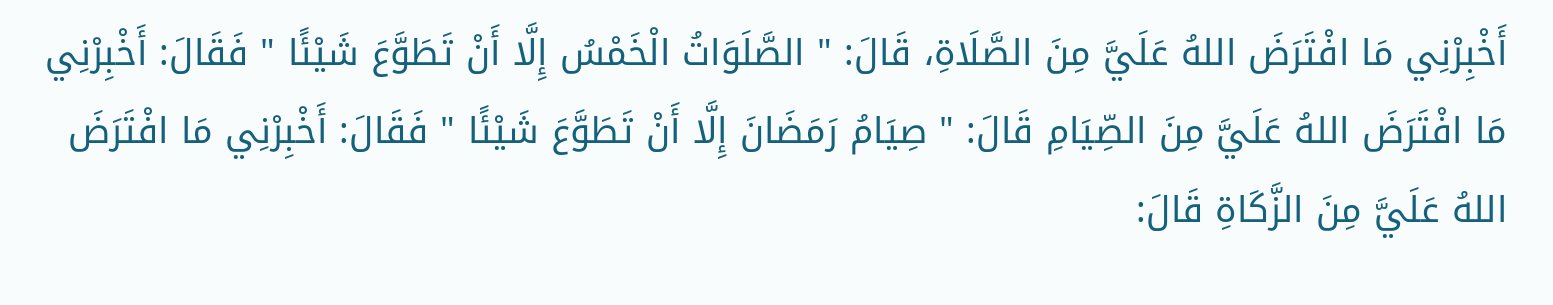أَخْبِرْنِي مَا افْتَرَضَ اللهُ عَلَيَّ مِنَ الصَّلَاةِ، قَالَ: " الصَّلَوَاتُ الْخَمْسُ إِلَّا أَنْ تَطَوَّعَ شَيْئًا " فَقَالَ: أَخْبِرْنِي مَا افْتَرَضَ اللهُ عَلَيَّ مِنَ الصِّيَامِ قَالَ: " صِيَامُ رَمَضَانَ إِلَّا أَنْ تَطَوَّعَ شَيْئًا " فَقَالَ: أَخْبِرْنِي مَا افْتَرَضَ اللهُ عَلَيَّ مِنَ الزَّكَاةِ قَالَ: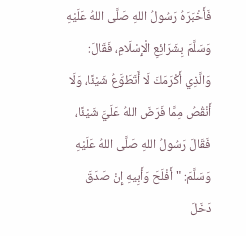فَأَخْبَرَهُ رَسُولُ اللهِ صَلَّى اللهُ عَلَيْهِ وَسَلَّمَ بِشَرَائِعِ الْإِسْلَامِ، فَقَالَ: وَالَّذِي أَكْرَمَكَ لَا أَتَطَوَّعُ شَيْئًا، وَلَا أَنْقُصُ مِمَّا فَرَضَ اللهُ عَلَيَّ شَيْئًا، فَقَالَ رَسُولُ اللهِ صَلَّى اللهُ عَلَيْهِ وَسَلَّمَ: " أَفْلَحَ وَأَبِيهِ إِنْ صَدَقَ دَخَلَ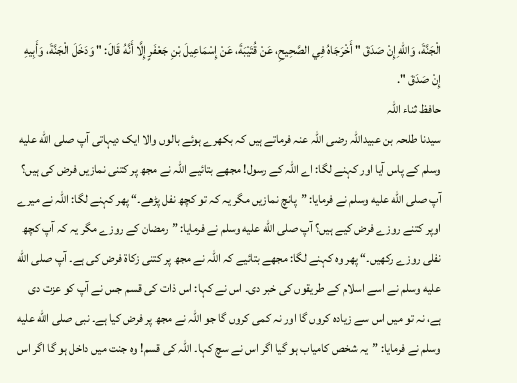الْجَنَّةَ، وَاللهِ إِنْ صَدَقَ " أَخْرَجَاهُ فِي الصَّحِيحِ، عَنْ قُتَيْبَةَ، عَنْ إِسْمَاعِيلَ بْنِ جَعْفَرٍ إِلَّا أَنَّهُ قَالَ: " وَدَخَلَ الْجَنَّةَ، وَأَبِيهِ إِنْ صَدَقَ ".
حافظ ثناء اللہ
سیدنا طلحہ بن عبیداللہ رضی اللہ عنہ فرماتے ہیں کہ بکھرے ہوئے بالوں والا ایک دیہاتی آپ صلى الله عليه وسلم کے پاس آیا اور کہنے لگا: اے اللہ کے رسول! مجھے بتائیے اللہ نے مجھ پر کتنی نمازیں فرض کی ہیں؟ آپ صلى الله عليه وسلم نے فرمایا: ”پانچ نمازیں مگر یہ کہ تو کچھ نفل پڑھے۔“ پھر کہنے لگا: اللہ نے میرے اوپر کتنے روزے فرض کیے ہیں؟ آپ صلى الله عليه وسلم نے فرمایا: ”رمضان کے روزے مگر یہ کہ آپ کچھ نفلی روزے رکھیں۔“ پھر وہ کہنے لگا: مجھے بتائیے کہ اللہ نے مجھ پر کتنی زکاۃ فرض کی ہے۔ آپ صلى الله عليه وسلم نے اسے اسلام کے طریقوں کی خبر دی۔ اس نے کہا: اس ذات کی قسم جس نے آپ کو عزت دی ہے، نہ تو میں اس سے زیادہ کروں گا اور نہ کمی کروں گا جو اللہ نے مجھ پر فرض کیا ہے۔ نبی صلى الله عليه وسلم نے فرمایا: ”یہ شخص کامیاب ہو گیا اگر اس نے سچ کہا۔ اللہ کی قسم! وہ جنت میں داخل ہو گا اگر اس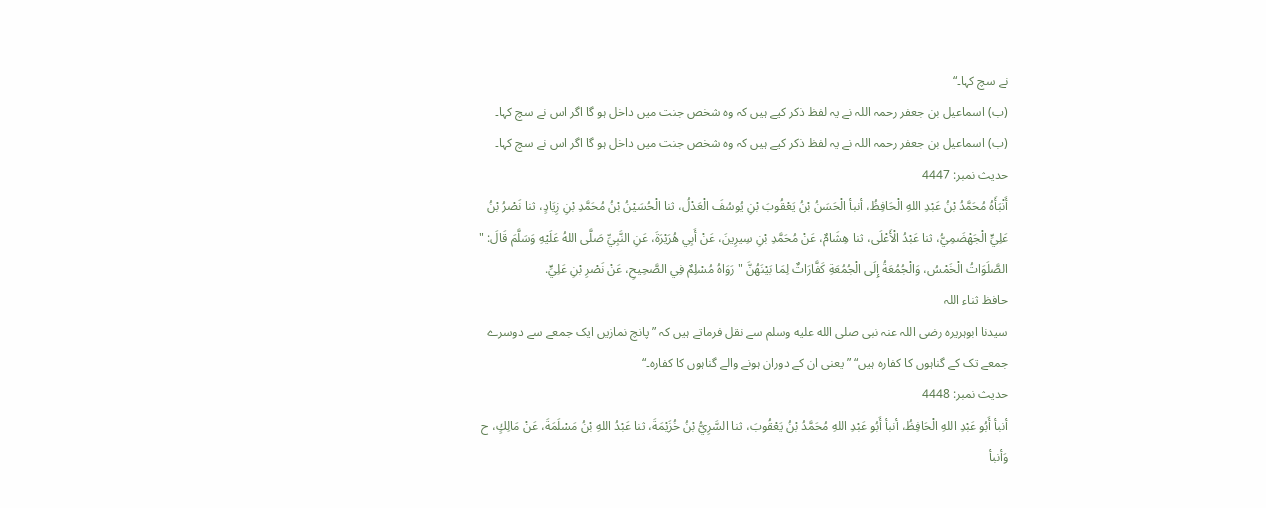نے سچ کہا۔“
(ب) اسماعیل بن جعفر رحمہ اللہ نے یہ لفظ ذکر کیے ہیں کہ وہ شخص جنت میں داخل ہو گا اگر اس نے سچ کہا۔
(ب) اسماعیل بن جعفر رحمہ اللہ نے یہ لفظ ذکر کیے ہیں کہ وہ شخص جنت میں داخل ہو گا اگر اس نے سچ کہا۔
حدیث نمبر: 4447
أَنْبَأَهُ مُحَمَّدُ بْنُ عَبْدِ اللهِ الْحَافِظُ، أنبأ الْحَسَنُ بْنُ يَعْقُوبَ بْنِ يُوسُفَ الْعَدْلُ، ثنا الْحُسَيْنُ بْنُ مُحَمَّدِ بْنِ زِيَادٍ، ثنا نَصْرُ بْنُ عَلِيٍّ الْجَهْضَمِيُّ، ثنا عَبْدُ الْأَعْلَى، ثنا هِشَامٌ، عَنْ مُحَمَّدِ بْنِ سِيرِينَ، عَنْ أَبِي هُرَيْرَةَ، عَنِ النَّبِيِّ صَلَّى اللهُ عَلَيْهِ وَسَلَّمَ قَالَ: " الصَّلَوَاتُ الْخَمْسُ، وَالْجُمُعَةُ إِلَى الْجُمُعَةِ كَفَّارَاتٌ لِمَا بَيْنَهُنَّ " رَوَاهُ مُسْلِمٌ فِي الصَّحِيحِ، عَنْ نَصْرِ بْنِ عَلِيٍّ.
حافظ ثناء اللہ
سیدنا ابوہریرہ رضی اللہ عنہ نبی صلى الله عليه وسلم سے نقل فرماتے ہیں کہ ”پانچ نمازیں ایک جمعے سے دوسرے جمعے تک کے گناہوں کا کفارہ ہیں“ ”یعنی ان کے دوران ہونے والے گناہوں کا کفارہ۔“
حدیث نمبر: 4448
أنبأ أَبُو عَبْدِ اللهِ الْحَافِظُ، أنبأ أَبُو عَبْدِ اللهِ مُحَمَّدُ بْنُ يَعْقُوبَ، ثنا السَّرِيُّ بْنُ خُزَيْمَةَ، ثنا عَبْدُ اللهِ بْنُ مَسْلَمَةَ، عَنْ مَالِكٍ، ح وَأنبأ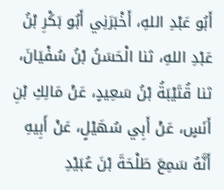أَبُو عَبْدِ اللهِ، أَخْبَرَنِي أَبُو بَكْرِ بْنُ عَبْدِ اللهِ، ثنا الْحَسَنُ بْنُ سُفْيَانَ، ثنا قُتَيْبَةُ بْنُ سَعِيدٍ، عَنْ مَالِكِ بْنِ أَنَسٍ، عَنْ أَبِي سُهَيْلٍ، عَنْ أَبِيهِ أَنَّهُ سَمِعَ طَلْحَةَ بْنَ عُبَيْدِ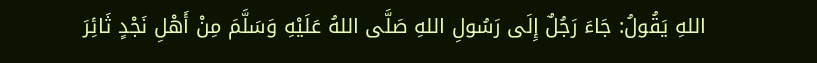اللهِ يَقُولُ: جَاءَ رَجُلٌ إِلَى رَسُولِ اللهِ صَلَّى اللهُ عَلَيْهِ وَسَلَّمَ مِنْ أَهْلِ نَجْدٍ ثَائِرَ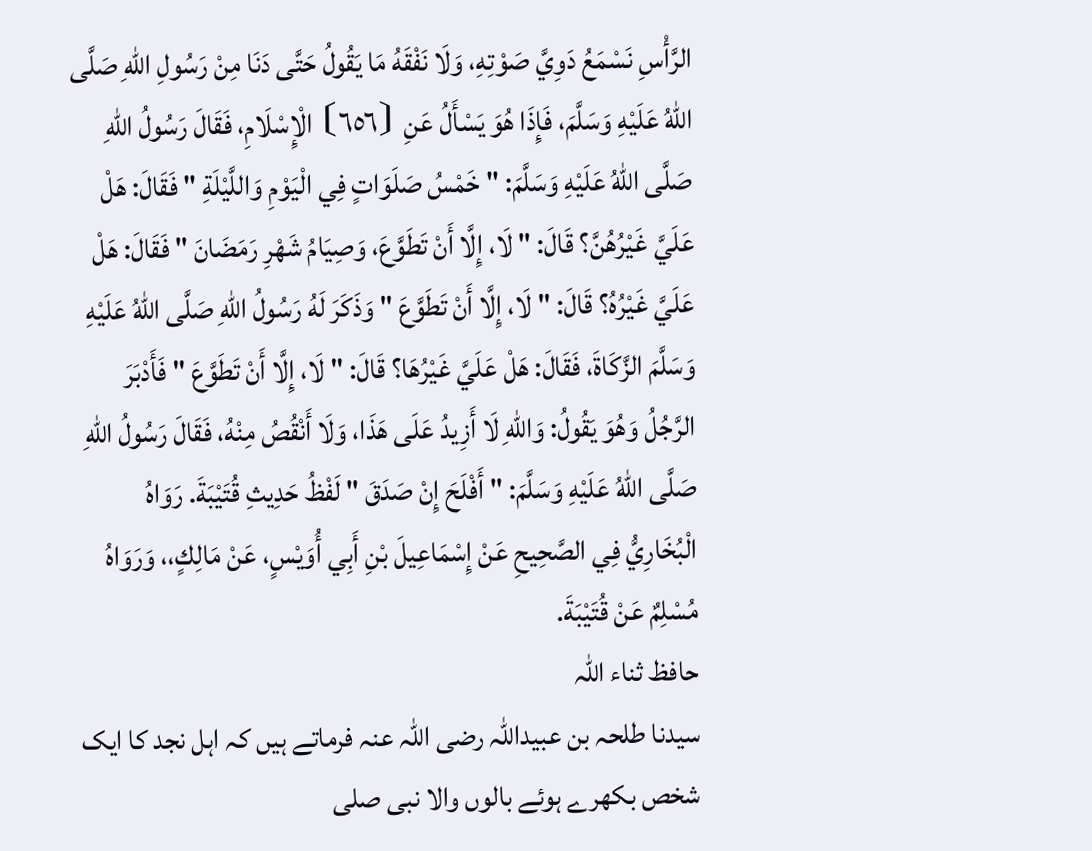الرَّأْسِ نَسْمَعُ دَوِيَّ صَوْتِهِ، وَلَا نَفْقَهُ مَا يَقُولُ حَتَّى دَنَا مِنْ رَسُولِ اللهِ صَلَّى اللهُ عَلَيْهِ وَسَلَّمَ، فَإِذَا هُوَ يَسْأَلُ عَنِ ⦗٦٥٦⦘ الْإِسْلَامِ، فَقَالَ رَسُولُ اللهِ صَلَّى اللهُ عَلَيْهِ وَسَلَّمَ: " خَمْسُ صَلَوَاتٍ فِي الْيَوْمِ وَاللَّيْلَةِ " فَقَالَ: هَلْ عَلَيَّ غَيْرُهُنَّ؟ قَالَ: " لَا، إِلَّا أَنْ تَطَوَّعَ، وَصِيَامُ شَهْرِ رَمَضَانَ " فَقَالَ: هَلْ عَلَيَّ غَيْرُهُ؟ قَالَ: " لَا، إِلَّا أَنْ تَطَوَّعَ " وَذَكَرَ لَهُ رَسُولُ اللهِ صَلَّى اللهُ عَلَيْهِ وَسَلَّمَ الزَّكَاةَ، فَقَالَ: هَلْ عَلَيَّ غَيْرُهَا؟ قَالَ: " لَا، إِلَّا أَنْ تَطَوَّعَ " فَأَدْبَرَ الرَّجُلُ وَهُوَ يَقُولُ: وَاللهِ لَا أَزِيدُ عَلَى هَذَا، وَلَا أَنْقُصُ مِنْهُ، فَقَالَ رَسُولُ اللهِ صَلَّى اللهُ عَلَيْهِ وَسَلَّمَ: " أَفْلَحَ إِنْ صَدَقَ " لَفْظُ حَدِيثِ قُتَيْبَةَ. رَوَاهُ الْبُخَارِيُّ فِي الصَّحِيحِ عَنْ إِسْمَاعِيلَ بْنِ أَبِي أُوَيْسٍ، عَنْ مَالِكٍ،، وَرَوَاهُ مُسْلِمٌ عَنْ قُتَيْبَةَ.
حافظ ثناء اللہ
سیدنا طلحہ بن عبیداللہ رضی اللہ عنہ فرماتے ہیں کہ اہل نجد کا ایک شخص بکھرے ہوئے بالوں والا نبی صلى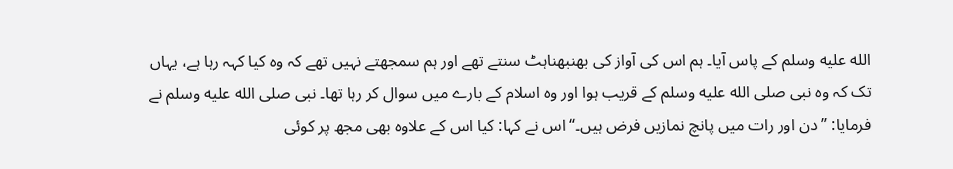الله عليه وسلم کے پاس آیا۔ ہم اس کی آواز کی بھنبھناہٹ سنتے تھے اور ہم سمجھتے نہیں تھے کہ وہ کیا کہہ رہا ہے، یہاں تک کہ وہ نبی صلى الله عليه وسلم کے قریب ہوا اور وہ اسلام کے بارے میں سوال کر رہا تھا۔ نبی صلى الله عليه وسلم نے فرمایا: ”دن اور رات میں پانچ نمازیں فرض ہیں۔“ اس نے کہا: کیا اس کے علاوہ بھی مجھ پر کوئی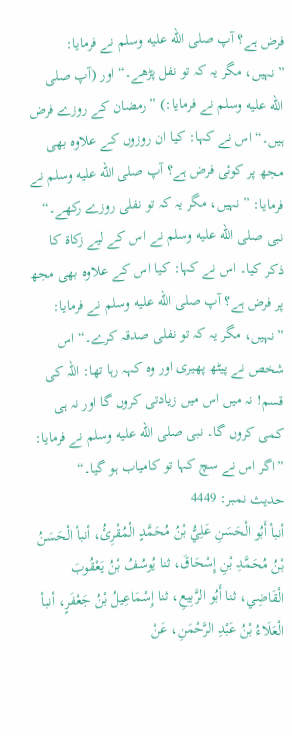فرض ہے؟ آپ صلى الله عليه وسلم نے فرمایا: ”نہیں، مگر یہ کہ تو نفل پڑھے۔“ اور (آپ صلى الله عليه وسلم نے فرمایا:) ”رمضان کے روزے فرض ہیں۔“ اس نے کہا: کیا ان روزوں کے علاوہ بھی مجھ پر کوئی فرض ہے؟ آپ صلى الله عليه وسلم نے فرمایا: ”نہیں، مگر یہ کہ تو نفلی روزے رکھے۔“ نبی صلى الله عليه وسلم نے اس کے لیے زکاۃ کا ذکر کیا۔ اس نے کہا: کیا اس کے علاوہ بھی مجھ پر فرض ہے؟ آپ صلى الله عليه وسلم نے فرمایا: ”نہیں، مگر یہ کہ تو نفلی صدقہ کرے۔“ اس شخص نے پیٹھ پھیری اور وہ کہہ رہا تھا: اللہ کی قسم! نہ میں اس میں زیادتی کروں گا اور نہ ہی کمی کروں گا۔ نبی صلى الله عليه وسلم نے فرمایا: ”اگر اس نے سچ کہا تو کامیاب ہو گیا۔“
حدیث نمبر: 4449
أنبأ أَبُو الْحَسَنِ عَلِيُّ بْنُ مُحَمَّدٍ الْمُقْرِئُ، أنبأ الْحَسَنُ بْنُ مُحَمَّدِ بْنِ إِسْحَاقَ، ثنا يُوسُفُ بْنُ يَعْقُوبَ الْقَاضِي، ثنا أَبُو الرَّبِيعِ، ثنا إِسْمَاعِيلُ بْنُ جَعْفَرٍ، أنبأ الْعَلَاءُ بْنُ عَبْدِ الرَّحْمَنِ، عَنْ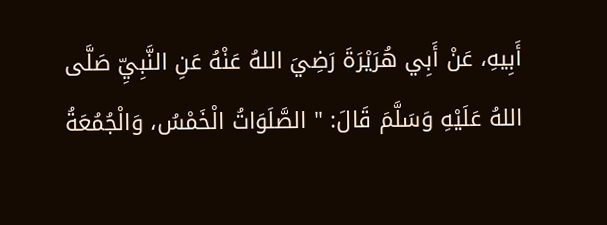أَبِيهِ، عَنْ أَبِي هُرَيْرَةَ رَضِيَ اللهُ عَنْهُ عَنِ النَّبِيِّ صَلَّى اللهُ عَلَيْهِ وَسَلَّمَ قَالَ: " الصَّلَوَاتُ الْخَمْسُ، وَالْجُمُعَةُ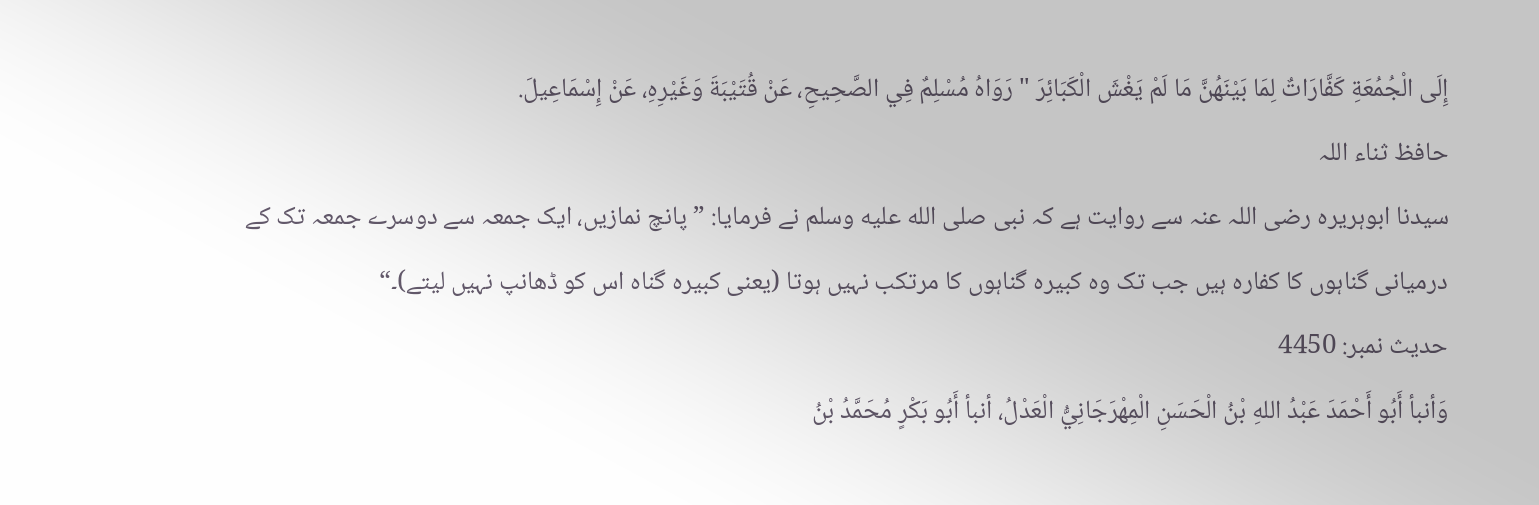إِلَى الْجُمُعَةِ كَفَّارَاتٌ لِمَا بَيْنَهُنَّ مَا لَمْ يَغْشَ الْكَبَائِرَ " رَوَاهُ مُسْلِمٌ فِي الصَّحِيحِ، عَنْ قُتَيْبَةَ وَغَيْرِهِ، عَنْ إِسْمَاعِيلَ.
حافظ ثناء اللہ
سیدنا ابوہریرہ رضی اللہ عنہ سے روایت ہے کہ نبی صلى الله عليه وسلم نے فرمایا: ”پانچ نمازیں، ایک جمعہ سے دوسرے جمعہ تک کے درمیانی گناہوں کا کفارہ ہیں جب تک وہ کبیرہ گناہوں کا مرتکب نہیں ہوتا (یعنی کبیرہ گناہ اس کو ڈھانپ نہیں لیتے)۔“
حدیث نمبر: 4450
وَأنبأ أَبُو أَحْمَدَ عَبْدُ اللهِ بْنُ الْحَسَنِ الْمِهْرَجَانِيُّ الْعَدْلُ، أنبأ أَبُو بَكْرٍ مُحَمَّدُ بْنُ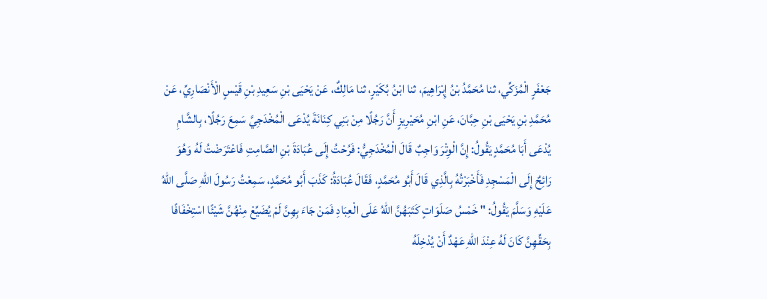جَعْفَرٍ الْمُزَكِّي، ثنا مُحَمَّدُ بْنُ إِبْرَاهِيمَ، ثنا ابْنُ بُكَيْرٍ، ثنا مَالِكٌ، عَنْ يَحْيَى بْنِ سَعِيدِ بْنِ قَيْسٍ الْأَنْصَارِيِّ، عَنْ مُحَمَّدِ بْنِ يَحْيَى بْنِ حِبَّانَ، عَنِ ابْنِ مُحَيْرِيزٍ أَنَّ رَجُلًا مِنْ بَنِي كِنَانَةَ يُدْعَى الْمُخْدَجِيَّ سَمِعَ رَجُلًا، بِالشَّامِ يُدْعَى أَبَا مُحَمَّدٍ يَقُولُ: إِنَّ الْوِتْرَ وَاجِبٌ قَالَ الْمُخْدَجِيُّ: فَرُحْتُ إِلَى عُبَادَةَ بْنِ الصَّامِتِ فَاعْتَرَضْتُ لَهُ وَهُوَ رَائِحٌ إِلَى الْمَسْجِدِ فَأَخْبَرْتُهُ بِالَّذِي قَالَ أَبُو مُحَمَّدٍ، فَقَالَ عُبَادَةُ: كَذَبَ أَبُو مُحَمَّدٍ، سَمِعْتُ رَسُولَ اللهِ صَلَّى اللهُ عَلَيْهِ وَسَلَّمَ يَقُولُ: " خَمْسُ صَلَوَاتٍ كَتَبَهُنَّ اللهُ عَلَى الْعِبَادِ فَمَنْ جَاءَ بِهِنَّ لَمْ يُضَيِّعْ مِنْهُنَّ شَيْئًا اسْتِخْفَافًا بِحَقِّهِنَّ كَانَ لَهُ عِنْدَ اللهِ عَهْدٌ أَنْ يُدْخِلَهُ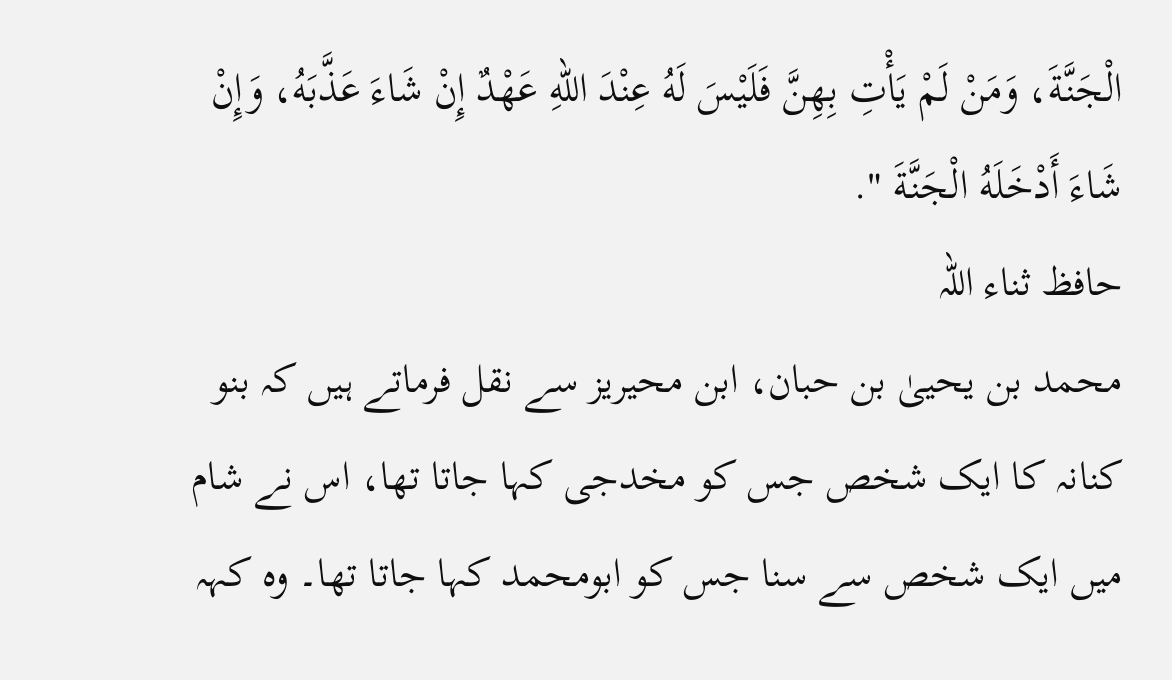الْجَنَّةَ، وَمَنْ لَمْ يَأْتِ بِهِنَّ فَلَيْسَ لَهُ عِنْدَ اللهِ عَهْدٌ إِنْ شَاءَ عَذَّبَهُ، وَإِنْ شَاءَ أَدْخَلَهُ الْجَنَّةَ ".
حافظ ثناء اللہ
محمد بن یحییٰ بن حبان، ابن محیریز سے نقل فرماتے ہیں کہ بنو کنانہ کا ایک شخص جس کو مخدجی کہا جاتا تھا، اس نے شام میں ایک شخص سے سنا جس کو ابومحمد کہا جاتا تھا۔ وہ کہہ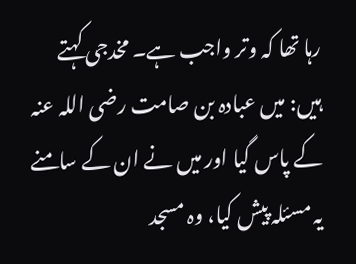رہا تھا کہ وتر واجب ہے۔ مخدجی کہتے ہیں: میں عبادہ بن صامت رضی اللہ عنہ کے پاس گیا اور میں نے ان کے سامنے یہ مسئلہ پیش کیا، وہ مسجد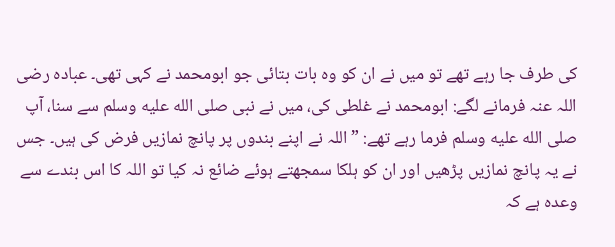کی طرف جا رہے تھے تو میں نے ان کو وہ بات بتائی جو ابومحمد نے کہی تھی۔ عبادہ رضی اللہ عنہ فرمانے لگے: ابومحمد نے غلطی کی، میں نے نبی صلى الله عليه وسلم سے سنا، آپ صلى الله عليه وسلم فرما رہے تھے: ”اللہ نے اپنے بندوں پر پانچ نمازیں فرض کی ہیں۔ جس نے یہ پانچ نمازیں پڑھیں اور ان کو ہلکا سمجھتے ہوئے ضائع نہ کیا تو اللہ کا اس بندے سے وعدہ ہے کہ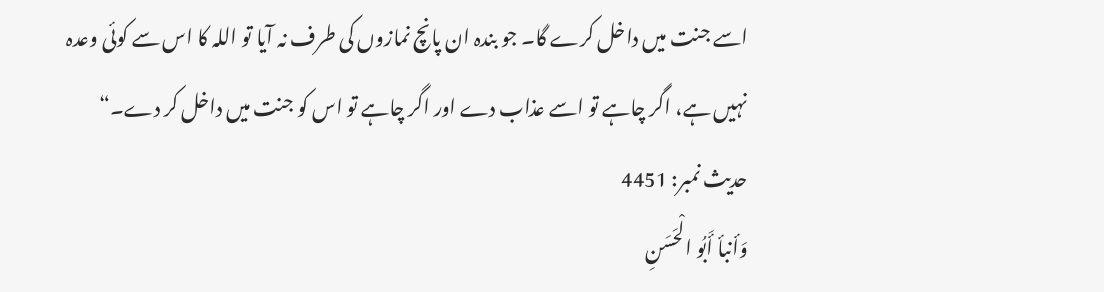اسے جنت میں داخل کرے گا۔ جو بندہ ان پانچ نمازوں کی طرف نہ آیا تو اللہ کا اس سے کوئی وعدہ نہیں ہے، اگر چاہے تو اسے عذاب دے اور اگر چاہے تو اس کو جنت میں داخل کر دے۔“
حدیث نمبر: 4451
وَأنبأ أَبُو الْحَسَنِ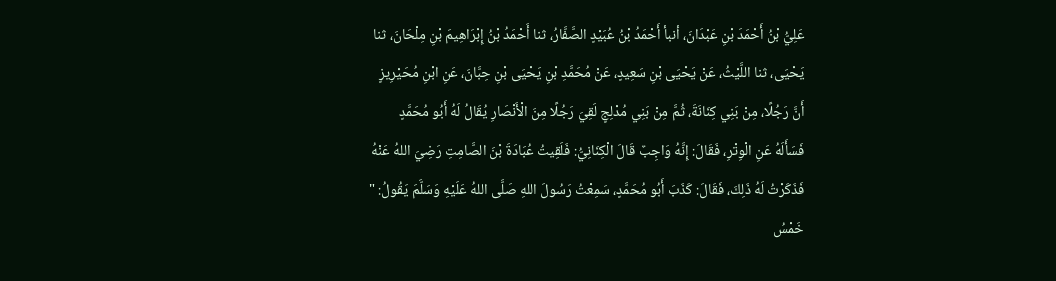عَلِيُّ بْنُ أَحْمَدَ بْنِ عَبْدَانَ، أنبأ أَحْمَدُ بْنُ عُبَيْدٍ الصَّفَّارُ، ثنا أَحْمَدُ بْنُ إِبْرَاهِيمَ بْنِ مِلْحَانَ، ثنا يَحْيَى، ثنا اللَّيْثُ، عَنْ يَحْيَى بْنِ سَعِيدٍ، عَنْ مُحَمَّدِ بْنِ يَحْيَى بْنِ حِبَّانَ، عَنِ ابْنِ مُحَيْرِيزٍ أَنَّ رَجُلًا، مِنْ بَنِي كِنَانَةَ، ثُمَّ مِنْ بَنِي مُدْلِجٍ لَقِيَ رَجُلًا مِنَ الْأَنْصَارِ يُقَالُ لَهُ أَبُو مُحَمَّدٍ فَسَأَلَهُ عَنِ الْوِتْرِ، فَقَالَ: إِنَّهُ وَاجِبٌ قَالَ الْكِنَانِيُّ: فَلَقِيتُ عُبَادَةَ بْنَ الصَّامِتِ رَضِيَ اللهُ عَنْهُ فَذَكَرْتُ لَهُ ذَلِكَ، فَقَالَ: كَذَبَ أَبُو مُحَمَّدٍ، سَمِعْتُ رَسُولَ اللهِ صَلَّى اللهُ عَلَيْهِ وَسَلَّمَ يَقُولُ: " خَمْسُ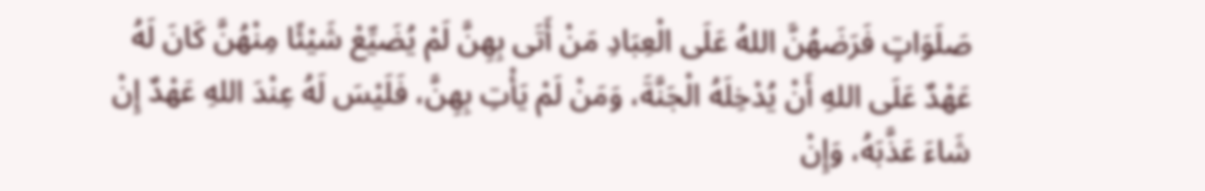صَلَوَاتٍ فَرَضَهُنَّ اللهُ عَلَى الْعِبَادِ مَنْ أَتَى بِهِنَّ لَمْ يُضَيِّعْ شَيْئًا مِنْهُنَّ كَانَ لَهُ عَهْدٌ عَلَى اللهِ أَنْ يُدْخِلَهُ الْجَنَّةَ، وَمَنْ لَمْ يَأْتِ بِهِنَّ، فَلَيْسَ لَهُ عِنْدَ اللهِ عَهْدٌ إِنْ شَاءَ عَذَّبَهُ، وَإِنْ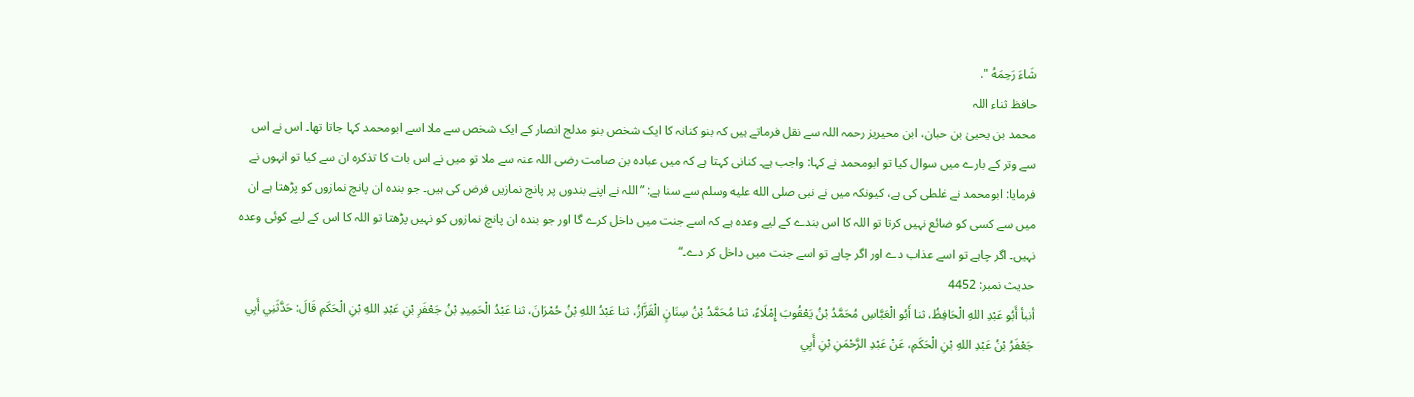شَاءَ رَحِمَهُ ".
حافظ ثناء اللہ
محمد بن یحییٰ بن حبان، ابن محیریز رحمہ اللہ سے نقل فرماتے ہیں کہ بنو کنانہ کا ایک شخص بنو مدلج انصار کے ایک شخص سے ملا اسے ابومحمد کہا جاتا تھا۔ اس نے اس سے وتر کے بارے میں سوال کیا تو ابومحمد نے کہا: واجب ہے۔ کنانی کہتا ہے کہ میں عبادہ بن صامت رضی اللہ عنہ سے ملا تو میں نے اس بات کا تذکرہ ان سے کیا تو انہوں نے فرمایا: ابومحمد نے غلطی کی ہے، کیونکہ میں نے نبی صلى الله عليه وسلم سے سنا ہے: ”اللہ نے اپنے بندوں پر پانچ نمازیں فرض کی ہیں۔ جو بندہ ان پانچ نمازوں کو پڑھتا ہے ان میں سے کسی کو ضائع نہیں کرتا تو اللہ کا اس بندے کے لیے وعدہ ہے کہ اسے جنت میں داخل کرے گا اور جو بندہ ان پانچ نمازوں کو نہیں پڑھتا تو اللہ کا اس کے لیے کوئی وعدہ نہیں۔ اگر چاہے تو اسے عذاب دے اور اگر چاہے تو اسے جنت میں داخل کر دے۔“
حدیث نمبر: 4452
أنبأ أَبُو عَبْدِ اللهِ الْحَافِظُ، ثنا أَبُو الْعَبَّاسِ مُحَمَّدُ بْنُ يَعْقُوبَ إِمْلَاءً، ثنا مُحَمَّدُ بْنُ سِنَانٍ الْقَزَّازُ، ثنا عَبْدُ اللهِ بْنُ حُمْرَانَ، ثنا عَبْدُ الْحَمِيدِ بْنُ جَعْفَرِ بْنِ عَبْدِ اللهِ بْنِ الْحَكَمِ قَالَ: حَدَّثَنِي أَبِي جَعْفَرُ بْنُ عَبْدِ اللهِ بْنِ الْحَكَمِ، عَنْ عَبْدِ الرَّحْمَنِ بْنِ أَبِي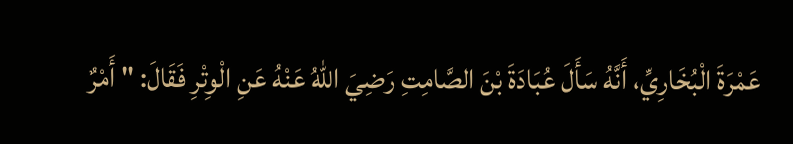عَمْرَةَ الْبُخَارِيِّ، أَنَّهُ سَأَلَ عُبَادَةَ بْنَ الصَّامِتِ رَضِيَ اللهُ عَنْهُ عَنِ الْوِتْرِ فَقَالَ: " أَمْرٌ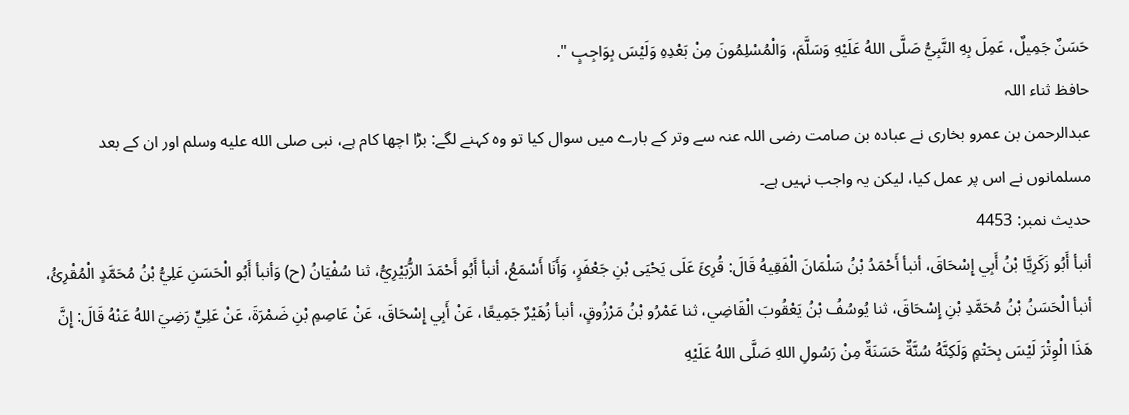حَسَنٌ جَمِيلٌ، عَمِلَ بِهِ النَّبِيُّ صَلَّى اللهُ عَلَيْهِ وَسَلَّمَ، وَالْمُسْلِمُونَ مِنْ بَعْدِهِ وَلَيْسَ بِوَاجِبٍ ".
حافظ ثناء اللہ
عبدالرحمن بن عمرو بخاری نے عبادہ بن صامت رضی اللہ عنہ سے وتر کے بارے میں سوال کیا تو وہ کہنے لگے: بڑا اچھا کام ہے، نبی صلى الله عليه وسلم اور ان کے بعد مسلمانوں نے اس پر عمل کیا، لیکن یہ واجب نہیں ہے۔
حدیث نمبر: 4453
أنبأ أَبُو زَكَرِيَّا بْنُ أَبِي إِسْحَاقَ، أنبأ أَحْمَدُ بْنُ سَلْمَانَ الْفَقِيهُ قَالَ: قُرِئَ عَلَى يَحْيَى بْنِ جَعْفَرٍ، وَأَنَا أَسْمَعُ، أنبأ أَبُو أَحْمَدَ الزُّبَيْرِيُّ، ثنا سُفْيَانُ (ح) وَأنبأ أَبُو الْحَسَنِ عَلِيُّ بْنُ مُحَمَّدٍ الْمُقْرِئُ، أنبأ الْحَسَنُ بْنُ مُحَمَّدِ بْنِ إِسْحَاقَ، ثنا يُوسُفُ بْنُ يَعْقُوبَ الْقَاضِي، ثنا عَمْرُو بْنُ مَرْزُوقٍ، أنبأ زُهَيْرٌ جَمِيعًا، عَنْ أَبِي إِسْحَاقَ، عَنْ عَاصِمِ بْنِ ضَمْرَةَ، عَنْ عَلِيٍّ رَضِيَ اللهُ عَنْهُ قَالَ: إِنَّ هَذَا الْوِتْرَ لَيْسَ بِحَتْمٍ وَلَكِنَّهُ سُنَّةٌ حَسَنَةٌ مِنْ رَسُولِ اللهِ صَلَّى اللهُ عَلَيْهِ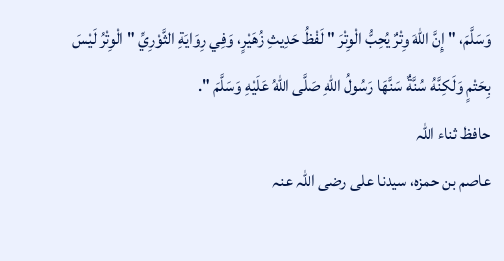وَسَلَّمَ، " إِنَّ اللهَ وِتْرٌ يُحِبُّ الْوِتْرَ " لَفْظُ حَدِيثِ زُهَيْرٍ، وَفِي رِوَايَةِ الثَّوْرِيِّ " الْوِتْرُ لَيْسَ بِحَتْمٍ وَلَكِنَّهُ سُنَّةٌ سَنَّهَا رَسُولُ اللهِ صَلَّى اللهُ عَلَيْهِ وَسَلَّمَ ".
حافظ ثناء اللہ
عاصم بن حمزہ، سیدنا علی رضی اللہ عنہ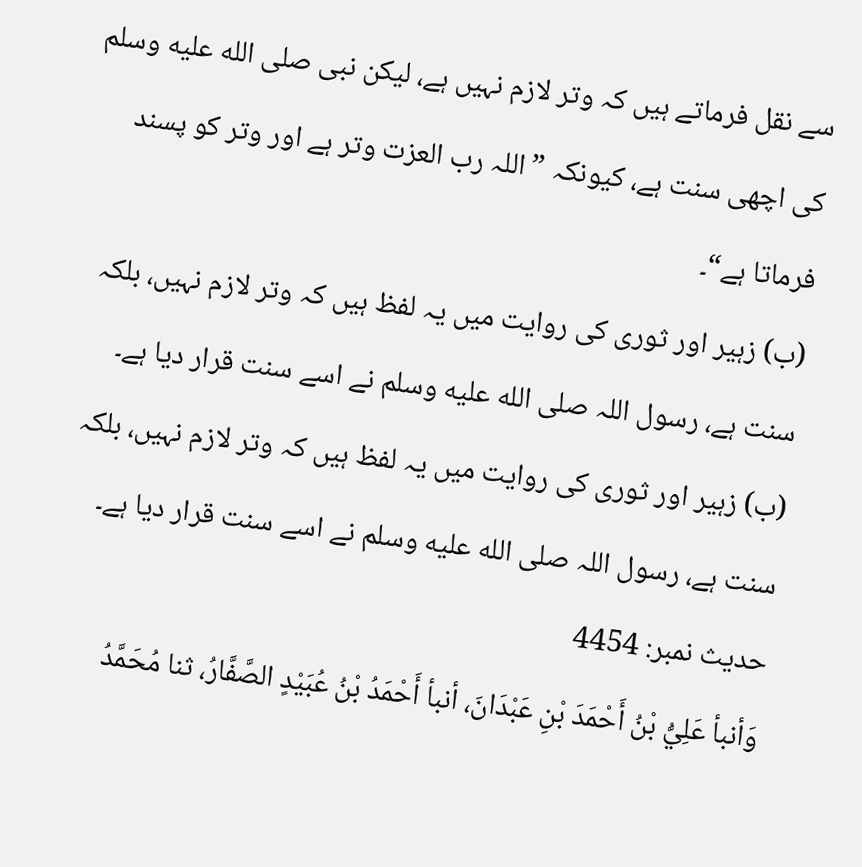سے نقل فرماتے ہیں کہ وتر لازم نہیں ہے، لیکن نبی صلى الله عليه وسلم کی اچھی سنت ہے، کیونکہ ”اللہ رب العزت وتر ہے اور وتر کو پسند فرماتا ہے“۔
(ب) زہیر اور ثوری کی روایت میں یہ لفظ ہیں کہ وتر لازم نہیں، بلکہ سنت ہے، رسول اللہ صلى الله عليه وسلم نے اسے سنت قرار دیا ہے۔
(ب) زہیر اور ثوری کی روایت میں یہ لفظ ہیں کہ وتر لازم نہیں، بلکہ سنت ہے، رسول اللہ صلى الله عليه وسلم نے اسے سنت قرار دیا ہے۔
حدیث نمبر: 4454
وَأنبأ عَلِيُّ بْنُ أَحْمَدَ بْنِ عَبْدَانَ، أنبأ أَحْمَدُ بْنُ عُبَيْدٍ الصَّفَّارُ، ثنا مُحَمَّدُ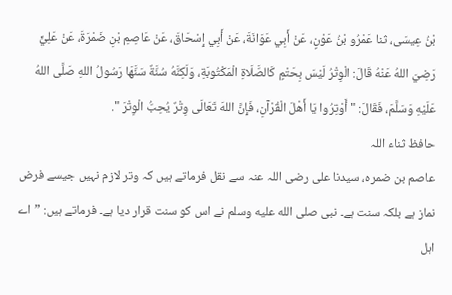بْنُ عِيسَى، ثنا عَمْرُو بْنُ عَوْنٍ، عَنْ أَبِي عَوَانَةَ، عَنْ أَبِي إِسْحَاقَ، عَنْ عَاصِمِ بْنِ ضَمْرَةَ، عَنْ عَلِيٍّ رَضِيَ اللهُ عَنْهُ قَالَ: الْوِتْرُ لَيْسَ بِحَتْمٍ كَالصَّلَاةِ الْمَكْتُوبَةِ، وَلَكِنَّهُ سُنَّةٌ سَنَّهَا رَسُولُ اللهِ صَلَّى اللهُ عَلَيْهِ وَسَلَّمَ، فَقَالَ: " أَوْتِرُوا يَا أَهْلَ الْقُرْآنِ، فَإِنَّ اللهَ تَعَالَى وِتْرٌ يُحِبُّ الْوِتْرَ ".
حافظ ثناء اللہ
عاصم بن ضمرہ، سیدنا علی رضی اللہ عنہ سے نقل فرماتے ہیں کہ وتر لازم نہیں جیسے فرض نماز ہے بلکہ سنت ہے۔ نبی صلى الله عليه وسلم نے اس کو سنت قرار دیا ہے۔ فرماتے ہیں: ”اے اہل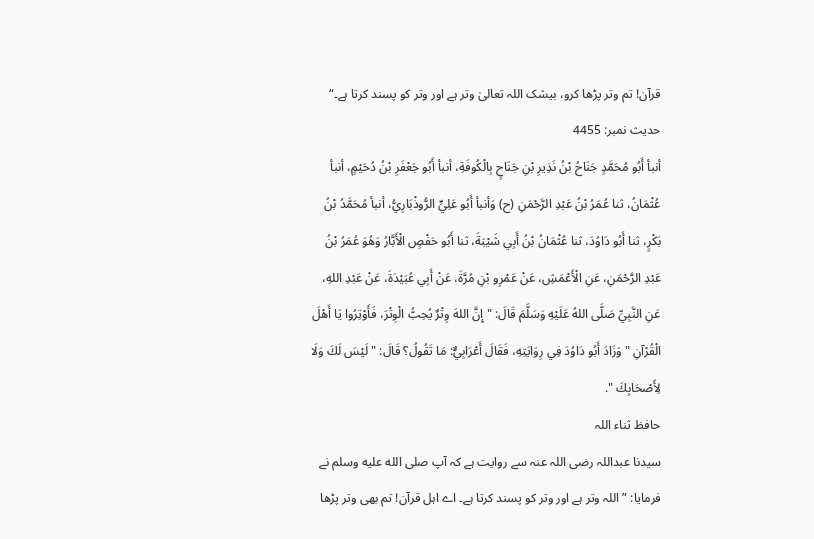قرآن! تم وتر پڑھا کرو، بیشک اللہ تعالیٰ وتر ہے اور وتر کو پسند کرتا ہے۔“
حدیث نمبر: 4455
أنبأ أَبُو مُحَمَّدٍ جَنَاحُ بْنُ نَذِيرِ بْنِ جَنَاحٍ بِالْكُوفَةِ، أنبأ أَبُو جَعْفَرِ بْنُ دُحَيْمٍ، أنبأ عُثْمَانُ، ثنا عُمَرُ بْنُ عَبْدِ الرَّحْمَنِ (ح) وَأنبأ أَبُو عَلِيٍّ الرُّوذْبَارِيُّ، أنبأ مُحَمَّدُ بْنُ بَكْرٍ، ثنا أَبُو دَاوُدَ، ثنا عُثْمَانُ بْنُ أَبِي شَيْبَةَ، ثنا أَبُو حَفْصٍ الْأَبَّارُ وَهُوَ عُمَرُ بْنُ عَبْدِ الرَّحْمَنِ، عَنِ الْأَعْمَشِ، عَنْ عَمْرِو بْنِ مُرَّةَ، عَنْ أَبِي عُبَيْدَةَ، عَنْ عَبْدِ اللهِ، عَنِ النَّبِيِّ صَلَّى اللهُ عَلَيْهِ وَسَلَّمَ قَالَ: " إِنَّ اللهَ وِتْرٌ يُحِبُّ الْوِتْرَ، فَأَوْتِرُوا يَا أَهْلَ الْقُرْآنِ " وَزَادَ أَبُو دَاوُدَ فِي رِوَايَتِهِ، فَقَالَ أَعْرَابِيٌّ: مَا تَقُولُ؟ قَالَ: " لَيْسَ لَكَ وَلَا لِأَصْحَابِكَ ".
حافظ ثناء اللہ
سیدنا عبداللہ رضی اللہ عنہ سے روایت ہے کہ آپ صلى الله عليه وسلم نے فرمایا: ”اللہ وتر ہے اور وتر کو پسند کرتا ہے۔ اے اہل قرآن! تم بھی وتر پڑھا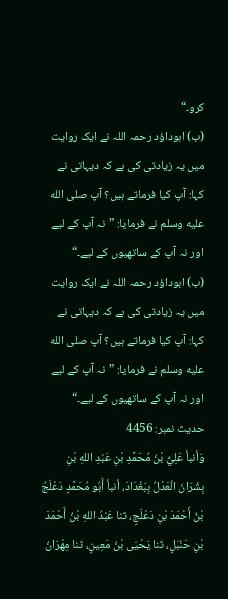کرو۔“
(ب) ابوداؤد رحمہ اللہ نے ایک روایت میں یہ زیادتی کی ہے کہ دیہاتی نے کہا: آپ کیا فرماتے ہیں؟ آپ صلى الله عليه وسلم نے فرمایا: ”نہ آپ کے لیے اور نہ آپ کے ساتھیوں کے لیے۔“
(ب) ابوداؤد رحمہ اللہ نے ایک روایت میں یہ زیادتی کی ہے کہ دیہاتی نے کہا: آپ کیا فرماتے ہیں؟ آپ صلى الله عليه وسلم نے فرمایا: ”نہ آپ کے لیے اور نہ آپ کے ساتھیوں کے لیے۔“
حدیث نمبر: 4456
وَأنبأ عَلِيُّ بْنُ مُحَمَّدِ بْنِ عَبْدِ اللهِ بْنِ بِشْرَانَ الْعَدْلُ بِبَغْدَادَ، أنبأ أَبُو مُحَمَّدٍ دَعْلَجُ بْنُ أَحْمَدَ بْنِ دَعْلَجٍ، ثنا عَبْدُ اللهِ بْنُ أَحْمَدَ بْنِ حَنْبَلٍ، ثنا يَحْيَى بْنُ مَعِينٍ، ثنا مِهْرَانُ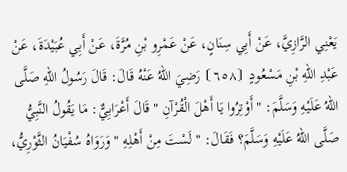يَعْنِي الرَّازِيَّ، عَنْ أَبِي سِنَانٍ، عَنْ عَمْرِو بْنِ مُرَّةَ، عَنْ أَبِي عُبَيْدَةَ، عَنْ عَبْدِ اللهِ بْنِ مَسْعُودٍ ⦗٦٥٨⦘ رَضِيَ اللهُ عَنْهُ قَالَ: قَالَ رَسُولُ اللهِ صَلَّى اللهُ عَلَيْهِ وَسَلَّمَ: " أَوْتِرُوا يَا أَهْلَ الْقُرْآنِ " قَالَ أَعْرَابِيٌّ: مَا يَقُولُ النَّبِيُّ صَلَّى اللهُ عَلَيْهِ وَسَلَّمَ؟ فَقَالَ: " لَسْتَ مِنْ أَهْلِهِ " وَرَوَاهُ سُفْيَانُ الثَّوْرِيُّ،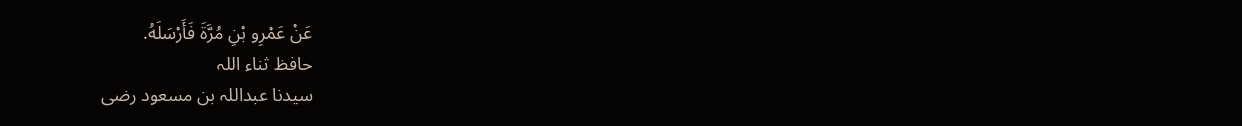عَنْ عَمْرِو بْنِ مُرَّةَ فَأَرْسَلَهُ.
حافظ ثناء اللہ
سیدنا عبداللہ بن مسعود رضی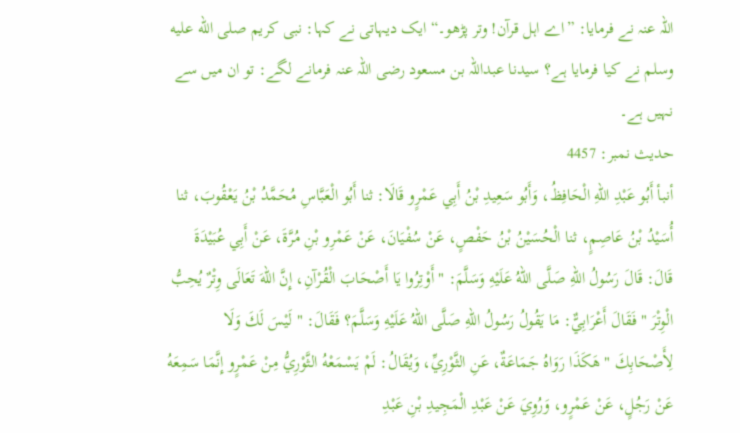اللہ عنہ نے فرمایا: ”اے اہل قرآن! وتر پڑھو۔“ ایک دیہاتی نے کہا: نبی کریم صلى الله عليه وسلم نے کیا فرمایا ہے؟ سیدنا عبداللہ بن مسعود رضی اللہ عنہ فرمانے لگے: تو ان میں سے نہیں ہے۔
حدیث نمبر: 4457
أنبأ أَبُو عَبْدِ اللهِ الْحَافِظُ، وَأَبُو سَعِيدِ بْنُ أَبِي عَمْرٍو قَالَا: ثنا أَبُو الْعَبَّاسِ مُحَمَّدُ بْنُ يَعْقُوبَ، ثنا أُسَيْدُ بْنُ عَاصِمٍ، ثنا الْحُسَيْنُ بْنُ حَفْصٍ، عَنْ سُفْيَانَ، عَنْ عَمْرِو بْنِ مُرَّةَ، عَنْ أَبِي عُبَيْدَةَ قَالَ: قَالَ رَسُولُ اللهِ صَلَّى اللهُ عَلَيْهِ وَسَلَّمَ: " أَوْتِرُوا يَا أَصْحَابَ الْقُرْآنِ، إِنَّ اللهَ تَعَالَى وِتْرٌ يُحِبُّ الْوِتْرَ " فَقَالَ أَعْرَابِيٌّ: مَا يَقُولُ رَسُولُ اللهِ صَلَّى اللهُ عَلَيْهِ وَسَلَّمَ؟ فَقَالَ: " لَيْسَ لَكَ وَلَا لِأَصْحَابِكَ " هَكَذَا رَوَاهُ جَمَاعَةٌ، عَنِ الثَّوْرِيِّ، وَيُقَالُ: لَمْ يَسْمَعْهُ الثَّوْرِيُّ مِنْ عَمْرٍو إِنَّمَا سَمِعَهُ عَنْ رَجُلٍ، عَنْ عَمْرٍو، وَرُوِيَ عَنْ عَبْدِ الْمَجِيدِ بْنِ عَبْدِ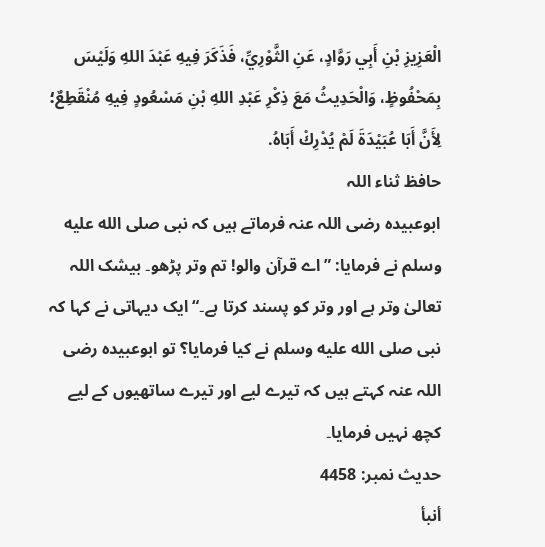الْعَزِيزِ بْنِ أَبِي رَوَّادٍ، عَنِ الثَّوْرِيِّ، فَذَكَرَ فِيهِ عَبْدَ اللهِ وَلَيْسَ بِمَحْفُوظٍ، وَالْحَدِيثُ مَعَ ذِكْرِ عَبْدِ اللهِ بْنِ مَسْعُودٍ فِيهِ مُنْقَطِعٌ؛ لِأَنَّ أَبَا عُبَيْدَةَ لَمْ يُدْرِكْ أَبَاهُ.
حافظ ثناء اللہ
ابوعبیدہ رضی اللہ عنہ فرماتے ہیں کہ نبی صلى الله عليه وسلم نے فرمایا: ”اے قرآن والو! تم وتر پڑھو۔ بیشک اللہ تعالیٰ وتر ہے اور وتر کو پسند کرتا ہے۔“ ایک دیہاتی نے کہا کہ نبی صلى الله عليه وسلم نے کیا فرمایا؟ تو ابوعبیدہ رضی اللہ عنہ کہتے ہیں کہ تیرے لیے اور تیرے ساتھیوں کے لیے کچھ نہیں فرمایا۔
حدیث نمبر: 4458
أنبأ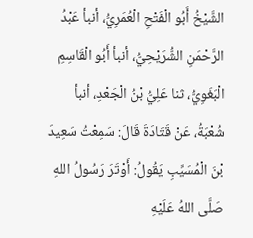الشَّيْخُ أَبُو الْفَتْحِ الْعُمَرِيُّ، أنبأ عَبْدُ الرَّحْمَنِ الشُّرَيْحِيُّ، أنبأ أَبُو الْقَاسِمِ الْبَغَوِيُّ، ثنا عَلِيُّ بْنُ الْجَعْدِ، أنبأ شُعْبَةُ، عَنْ قَتَادَةَ قَالَ: سَمِعْتُ سَعِيدَ بْنَ الْمُسَيِّبِ يَقُولُ: أَوْتَرَ رَسُولُ اللهِ صَلَّى اللهُ عَلَيْهِ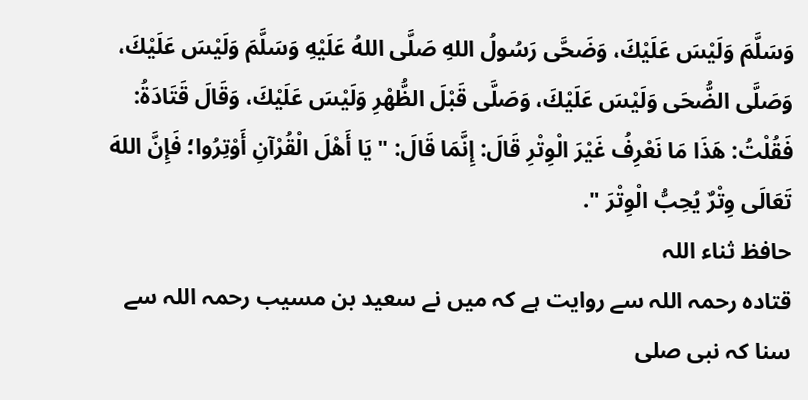وَسَلَّمَ وَلَيْسَ عَلَيْكَ، وَضَحَّى رَسُولُ اللهِ صَلَّى اللهُ عَلَيْهِ وَسَلَّمَ وَلَيْسَ عَلَيْكَ، وَصَلَّى الضُّحَى وَلَيْسَ عَلَيْكَ، وَصَلَّى قَبْلَ الظُّهْرِ وَلَيْسَ عَلَيْكَ، وَقَالَ قَتَادَةُ: فَقُلْتُ: هَذَا مَا نَعْرِفُ غَيْرَ الْوِتْرِ قَالَ: إِنَّمَا قَالَ: " يَا أَهْلَ الْقُرْآنِ أَوْتِرُوا؛ فَإِنَّ اللهَ تَعَالَى وِتْرٌ يُحِبُّ الْوِتْرَ ".
حافظ ثناء اللہ
قتادہ رحمہ اللہ سے روایت ہے کہ میں نے سعید بن مسیب رحمہ اللہ سے سنا کہ نبی صلى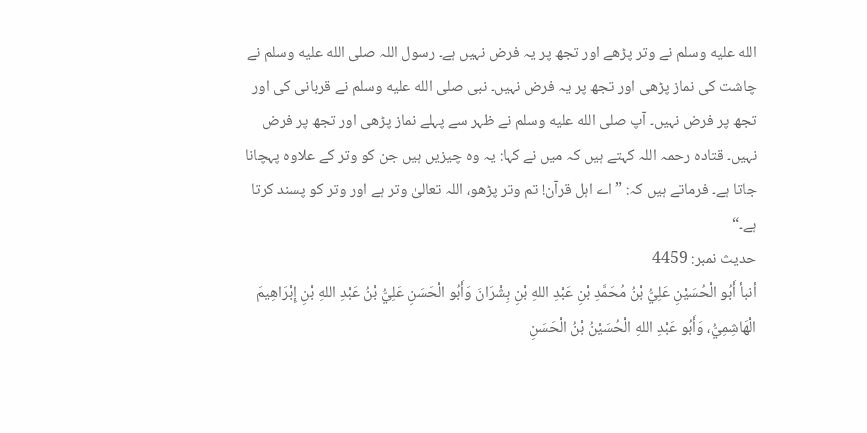الله عليه وسلم نے وتر پڑھے اور تجھ پر یہ فرض نہیں ہے۔ رسول اللہ صلى الله عليه وسلم نے چاشت کی نماز پڑھی اور تجھ پر یہ فرض نہیں۔ نبی صلى الله عليه وسلم نے قربانی کی اور تجھ پر فرض نہیں۔ آپ صلى الله عليه وسلم نے ظہر سے پہلے نماز پڑھی اور تجھ پر فرض نہیں۔ قتادہ رحمہ اللہ کہتے ہیں کہ میں نے کہا: یہ وہ چیزیں ہیں جن کو وتر کے علاوہ پہچانا جاتا ہے۔ فرماتے ہیں کہ: ”اے اہل قرآن! تم وتر پڑھو، اللہ تعالیٰ وتر ہے اور وتر کو پسند کرتا ہے۔“
حدیث نمبر: 4459
أنبأ أَبُو الْحُسَيْنِ عَلِيُّ بْنُ مُحَمَّدِ بْنِ عَبْدِ اللهِ بْنِ بِشْرَانَ وَأَبُو الْحَسَنِ عَلِيُّ بْنُ عَبْدِ اللهِ بْنِ إِبْرَاهِيمَ الْهَاشِمِيُّ، وَأَبُو عَبْدِ اللهِ الْحُسَيْنُ بْنُ الْحَسَنِ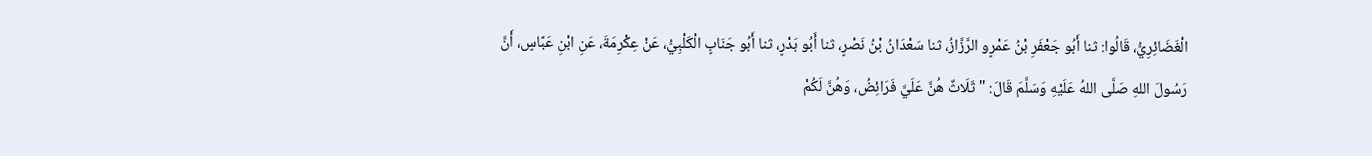الْغَضَائِرِيُّ، قَالُوا: ثنا أَبُو جَعْفَرِ بْنُ عَمْرٍو الرَّزَّازُ، ثنا سَعْدَانُ بْنُ نَصْرٍ، ثنا أَبُو بَدْرٍ، ثنا أَبُو جَنَابٍ الْكَلْبِيُّ، عَنْ عِكْرِمَةَ، عَنِ ابْنِ عَبَّاسٍ، أَنَّ رَسُولَ اللهِ صَلَّى اللهُ عَلَيْهِ وَسَلَّمَ قَالَ: " ثَلَاثٌ هُنَّ عَلَيَّ فَرَائِضُ، وَهُنَّ لَكُمْ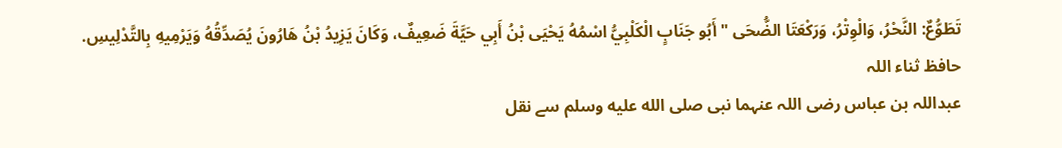تَطَوُّعٌ: النَّحْرُ، وَالْوِتْرُ، وَرَكْعَتَا الضُّحَى " أَبُو جَنَابٍ الْكَلْبِيُّ اسْمُهُ يَحْيَى بْنُ أَبِي حَيَّةَ ضَعِيفٌ، وَكَانَ يَزِيدُ بْنُ هَارُونَ يُصَدِّقُهُ وَيَرْمِيهِ بِالتَّدْلِيسِ.
حافظ ثناء اللہ
عبداللہ بن عباس رضی اللہ عنہما نبی صلى الله عليه وسلم سے نقل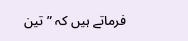فرماتے ہیں کہ ”تین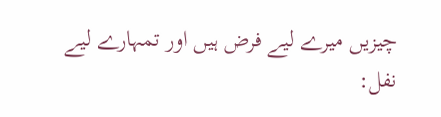چیزیں میرے لیے فرض ہیں اور تمہارے لیے نفل: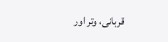قربانی، وتر اور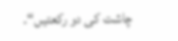چاشت کی دو رکعتیں“۔